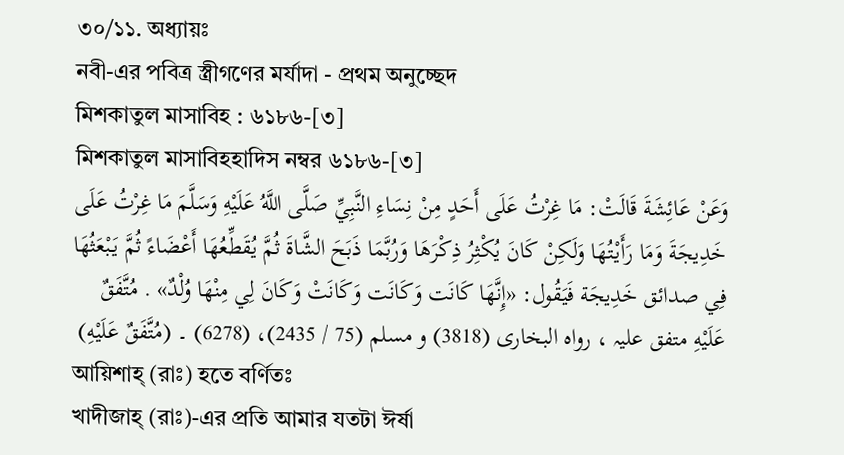৩০/১১. অধ্যায়ঃ
নবী-এর পবিত্র স্ত্রীগণের মর্যাদা - প্রথম অনুচ্ছেদ
মিশকাতুল মাসাবিহ : ৬১৮৬-[৩]
মিশকাতুল মাসাবিহহাদিস নম্বর ৬১৮৬-[৩]
وَعَنْ عَائِشَةَ قَالَتْ: مَا غِرْتُ عَلَى أَحَدٍ مِنْ نِسَاءِ النَّبِيِّ صَلَّى اللَّهُ عَلَيْهِ وَسَلَّمَ مَا غِرْتُ عَلَى خَدِيجَةَ وَمَا رَأَيْتُهَا وَلَكِنْ كَانَ يُكْثِرُ ذِكْرَهَا وَرُبَّمَا ذَبَحَ الشَّاةَ ثُمَّ يُقَطِّعُهَا أَعْضَاءً ثُمَّ يَبْعَثُهَا فِي صدائق خَدِيجَة فَيَقُول: «إِنَّهَا كَانَت وَكَانَت وَكَانَتْ وَكَانَ لِي مِنْهَا وُلْدٌ» . مُتَّفَقٌ عَلَيْهِ متفق علیہ ، رواہ البخاری (3818) و مسلم (75 / 2435)، (6278) ۔ (مُتَّفَقٌ عَلَيْهِ)
আয়িশাহ্ (রাঃ) হতে বর্ণিতঃ
খাদীজাহ্ (রাঃ)-এর প্রতি আমার যতটা ঈর্ষা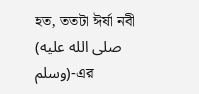হত, ততটা ঈর্ষা নবী (صلى الله عليه وسلم)-এর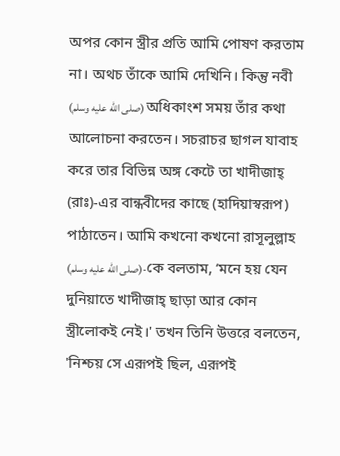অপর কোন স্ত্রীর প্রতি আমি পোষণ করতাম না। অথচ তাঁকে আমি দেখিনি। কিন্তু নবী (صلى الله عليه وسلم) অধিকাংশ সময় তাঁর কথা আলোচনা করতেন। সচরাচর ছাগল যাবাহ করে তার বিভিন্ন অঙ্গ কেটে তা খাদীজাহ্ (রাঃ)-এর বান্ধবীদের কাছে (হাদিয়াস্বরূপ) পাঠাতেন। আমি কখনো কখনো রাসূলুল্লাহ (صلى الله عليه وسلم)-কে বলতাম, ‘মনে হয় যেন দুনিয়াতে খাদীজাহ্ ছাড়া আর কোন স্ত্রীলোকই নেই।' তখন তিনি উত্তরে বলতেন, 'নিশ্চয় সে এরূপই ছিল, এরূপই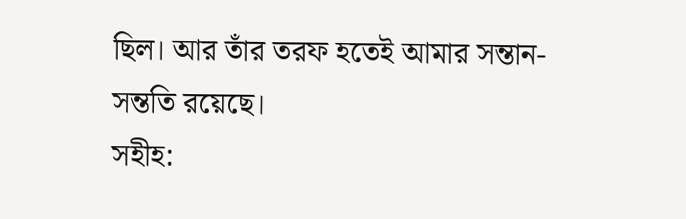ছিল। আর তাঁর তরফ হতেই আমার সন্তান-সন্ততি রয়েছে।
সহীহ: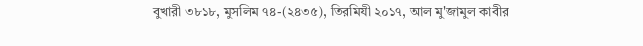বুখারী ৩৮১৮, মুসলিম ৭৪-(২৪৩৫), তিরমিযী ২০১৭, আল মু'জামুল কাবীর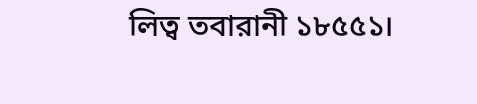লিত্ব তবারানী ১৮৫৫১।